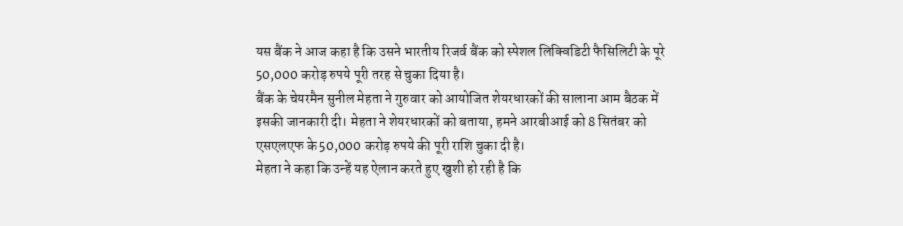यस बैंक ने आज कहा है कि उसने भारतीय रिजर्व बैंक को स्पेशल लिक्विडिटी फैसिलिटी के पूरे 50,000 करोड़ रुपये पूरी तरह से चुका दिया है।
बैंक के चेयरमैन सुनील मेहता ने गुरुवार को आयोजित शेयरधारकों की सालाना आम बैठक में इसकी जानकारी दी। मेहता ने शेयरधारकों को बताया, हमने आरबीआई को 8 सितंबर को एसएलएफ के 50,000 करोड़ रुपये की पूरी राशि चुका दी है।
मेहता ने कहा कि उन्हें यह ऐलान करते हुए खुशी हो रही है कि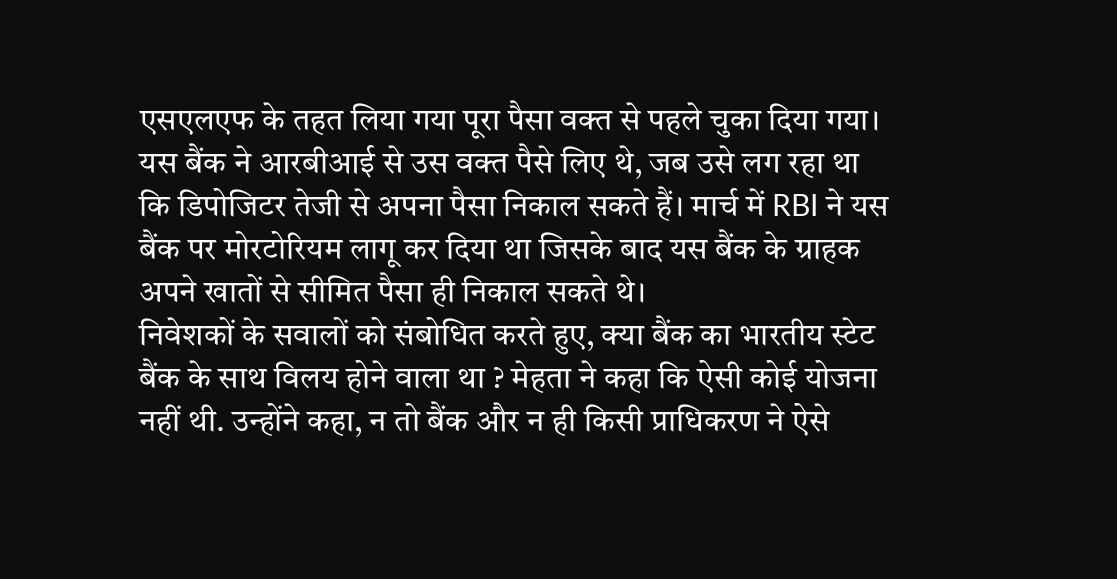एसएलएफ के तहत लिया गया पूरा पैसा वक्त से पहले चुका दिया गया।
यस बैंक ने आरबीआई से उस वक्त पैसे लिए थे, जब उसे लग रहा था कि डिपोजिटर तेजी से अपना पैसा निकाल सकते हैं। मार्च में RBI ने यस बैंक पर मोरटोरियम लागू कर दिया था जिसके बाद यस बैंक के ग्राहक अपने खातों से सीमित पैसा ही निकाल सकते थे।
निवेशकों के सवालों को संबोधित करते हुए, क्या बैंक का भारतीय स्टेट बैंक के साथ विलय होने वाला था ? मेहता ने कहा कि ऐसी कोई योजना नहीं थी. उन्होंने कहा, न तो बैंक और न ही किसी प्राधिकरण ने ऐसे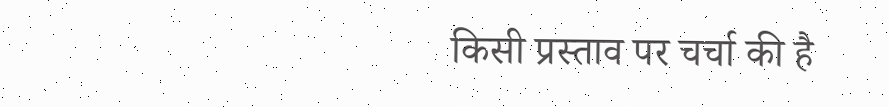किसी प्रस्ताव पर चर्चा की है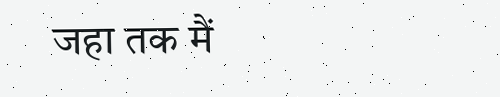जहा तक मैं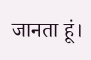जानता हूं।